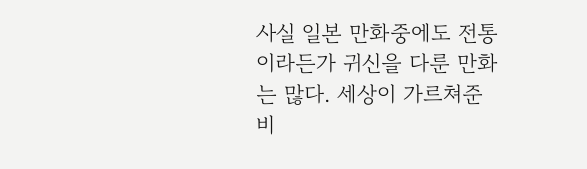사실 일본 만화중에도 전통이라든가 귀신을 다룬 만화는 많다. 세상이 가르쳐준 비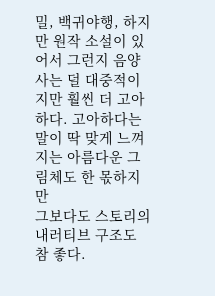밀, 백귀야행, 하지만 원작 소설이 있어서 그런지 음양사는 덜 대중적이지만 훨씬 더 고아하다. 고아하다는 말이 딱 맞게 느껴지는 아름다운 그림체도 한 몫하지만
그보다도 스토리의 내러티브 구조도 참 좋다.